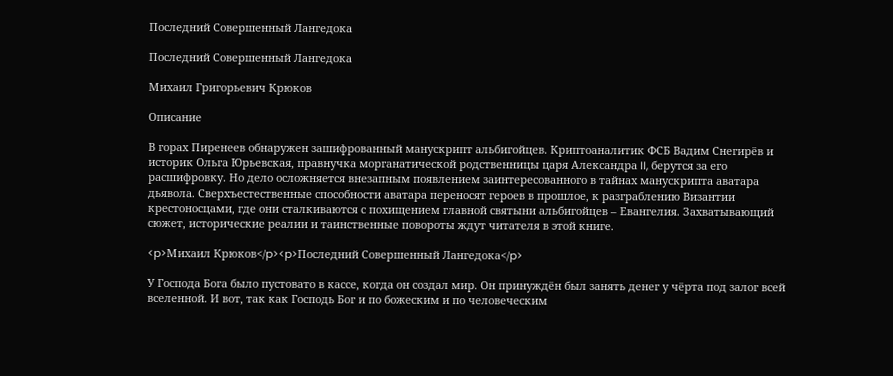Последний Совершенный Лангедока

Последний Совершенный Лангедока

Михаил Григорьевич Крюков

Описание

В горах Пиренеев обнаружен зашифрованный манускрипт альбигойцев. Криптоаналитик ФСБ Вадим Снегирёв и историк Ольга Юрьевская, правнучка морганатической родственницы царя Александра II, берутся за его расшифровку. Но дело осложняется внезапным появлением заинтересованного в тайнах манускрипта аватара дьявола. Сверхъестественные способности аватара переносят героев в прошлое, к разграблению Византии крестоносцами, где они сталкиваются с похищением главной святыни альбигойцев – Евангелия. Захватывающий сюжет, исторические реалии и таинственные повороты ждут читателя в этой книге.

<p>Михаил Крюков</p><p>Последний Совершенный Лангедока</p>

У Господа Бога было пустовато в кассе, когда он создал мир. Он принуждён был занять денег у чёрта под залог всей вселенной. И вот, так как Господь Бог и по божеским и по человеческим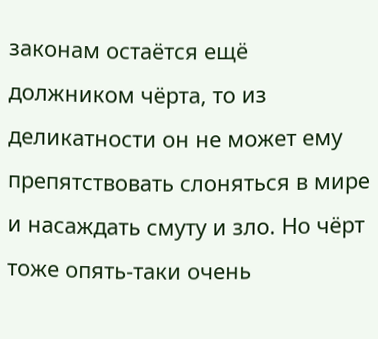законам остаётся ещё должником чёрта, то из деликатности он не может ему препятствовать слоняться в мире и насаждать смуту и зло. Но чёрт тоже опять-таки очень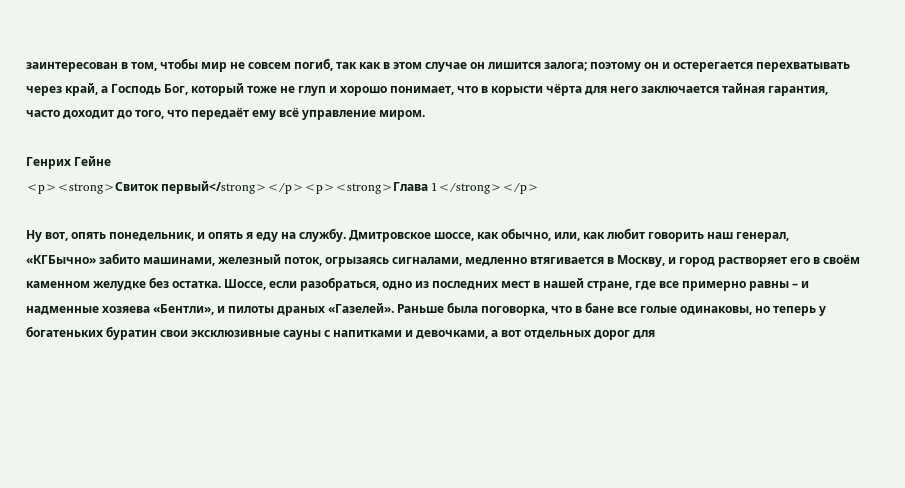заинтересован в том, чтобы мир не совсем погиб, так как в этом случае он лишится залога; поэтому он и остерегается перехватывать через край, а Господь Бог, который тоже не глуп и хорошо понимает, что в корысти чёрта для него заключается тайная гарантия, часто доходит до того, что передаёт ему всё управление миром.

Генрих Гейне
<p><strong>Свиток первый</strong></p><p><strong>Глава 1</strong></p>

Ну вот, опять понедельник, и опять я еду на службу. Дмитровское шоссе, как обычно, или, как любит говорить наш генерал, «КГБычно» забито машинами, железный поток, огрызаясь сигналами, медленно втягивается в Москву, и город растворяет его в своём каменном желудке без остатка. Шоссе, если разобраться, одно из последних мест в нашей стране, где все примерно равны – и надменные хозяева «Бентли», и пилоты драных «Газелей». Раньше была поговорка, что в бане все голые одинаковы, но теперь у богатеньких буратин свои эксклюзивные сауны с напитками и девочками, а вот отдельных дорог для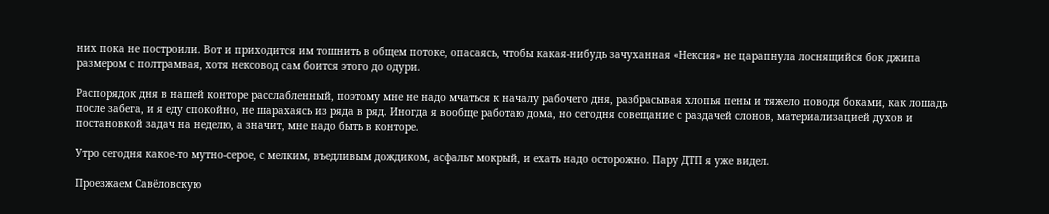них пока не построили. Вот и приходится им тошнить в общем потоке, опасаясь, чтобы какая-нибудь зачуханная «Нексия» не царапнула лоснящийся бок джипа размером с полтрамвая, хотя нексовод сам боится этого до одури.

Распорядок дня в нашей конторе расслабленный, поэтому мне не надо мчаться к началу рабочего дня, разбрасывая хлопья пены и тяжело поводя боками, как лошадь после забега, и я еду спокойно, не шарахаясь из ряда в ряд. Иногда я вообще работаю дома, но сегодня совещание с раздачей слонов, материализацией духов и постановкой задач на неделю, а значит, мне надо быть в конторе.

Утро сегодня какое-то мутно-серое, с мелким, въедливым дождиком, асфальт мокрый, и ехать надо осторожно. Пару ДТП я уже видел.

Проезжаем Савёловскую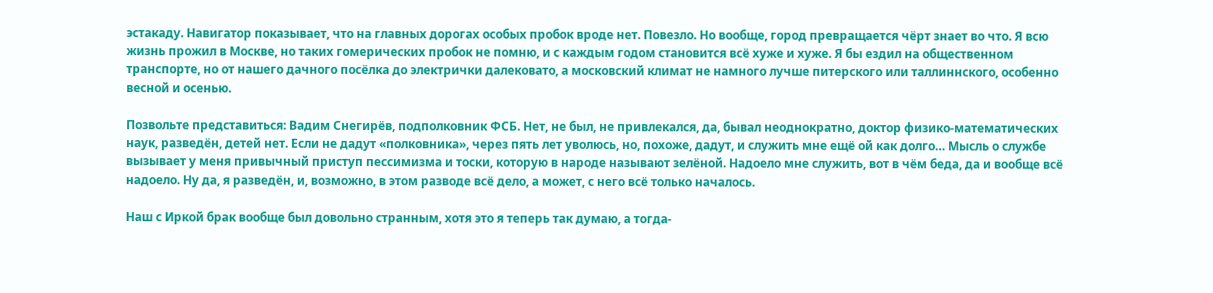эстакаду. Навигатор показывает, что на главных дорогах особых пробок вроде нет. Повезло. Но вообще, город превращается чёрт знает во что. Я всю жизнь прожил в Москве, но таких гомерических пробок не помню, и с каждым годом становится всё хуже и хуже. Я бы ездил на общественном транспорте, но от нашего дачного посёлка до электрички далековато, а московский климат не намного лучше питерского или таллиннского, особенно весной и осенью.

Позвольте представиться: Вадим Снегирёв, подполковник ФСБ. Нет, не был, не привлекался, да, бывал неоднократно, доктор физико-математических наук, разведён, детей нет. Если не дадут «полковника», через пять лет уволюсь, но, похоже, дадут, и служить мне ещё ой как долго… Мысль о службе вызывает у меня привычный приступ пессимизма и тоски, которую в народе называют зелёной. Надоело мне служить, вот в чём беда, да и вообще всё надоело. Ну да, я разведён, и, возможно, в этом разводе всё дело, а может, с него всё только началось.

Наш с Иркой брак вообще был довольно странным, хотя это я теперь так думаю, а тогда-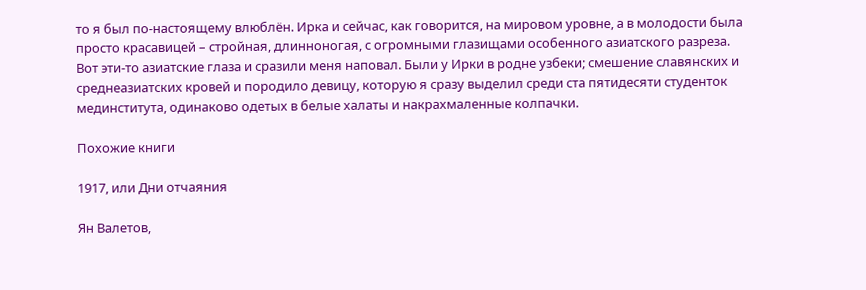то я был по-настоящему влюблён. Ирка и сейчас, как говорится, на мировом уровне, а в молодости была просто красавицей – стройная, длинноногая, с огромными глазищами особенного азиатского разреза. Вот эти-то азиатские глаза и сразили меня наповал. Были у Ирки в родне узбеки; смешение славянских и среднеазиатских кровей и породило девицу, которую я сразу выделил среди ста пятидесяти студенток мединститута, одинаково одетых в белые халаты и накрахмаленные колпачки.

Похожие книги

1917, или Дни отчаяния

Ян Валетов,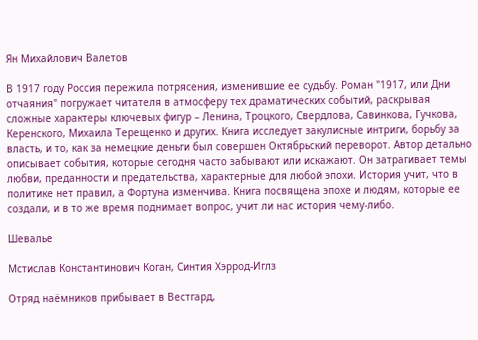Ян Михайлович Валетов

В 1917 году Россия пережила потрясения, изменившие ее судьбу. Роман "1917, или Дни отчаяния" погружает читателя в атмосферу тех драматических событий, раскрывая сложные характеры ключевых фигур – Ленина, Троцкого, Свердлова, Савинкова, Гучкова, Керенского, Михаила Терещенко и других. Книга исследует закулисные интриги, борьбу за власть, и то, как за немецкие деньги был совершен Октябрьский переворот. Автор детально описывает события, которые сегодня часто забывают или искажают. Он затрагивает темы любви, преданности и предательства, характерные для любой эпохи. История учит, что в политике нет правил, а Фортуна изменчива. Книга посвящена эпохе и людям, которые ее создали, и в то же время поднимает вопрос, учит ли нас история чему-либо.

Шевалье

Мстислав Константинович Коган, Синтия Хэррод-Иглз

Отряд наёмников прибывает в Вестгард,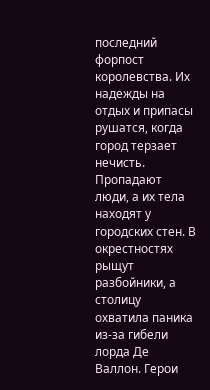последний форпост королевства. Их надежды на отдых и припасы рушатся, когда город терзает нечисть. Пропадают люди, а их тела находят у городских стен. В окрестностях рыщут разбойники, а столицу охватила паника из-за гибели лорда Де Валлон. Герои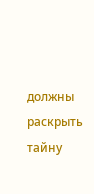должны раскрыть тайну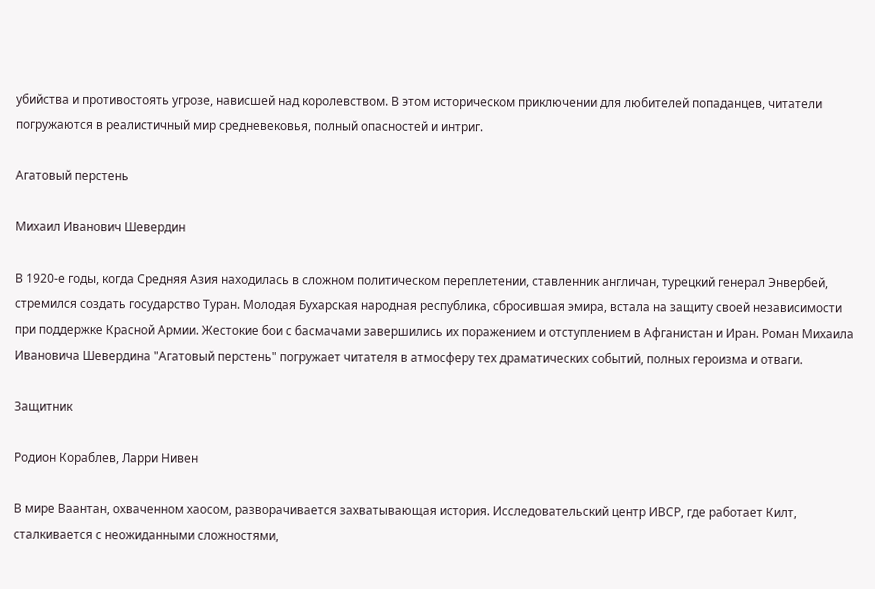убийства и противостоять угрозе, нависшей над королевством. В этом историческом приключении для любителей попаданцев, читатели погружаются в реалистичный мир средневековья, полный опасностей и интриг.

Агатовый перстень

Михаил Иванович Шевердин

В 1920-е годы, когда Средняя Азия находилась в сложном политическом переплетении, ставленник англичан, турецкий генерал Энвербей, стремился создать государство Туран. Молодая Бухарская народная республика, сбросившая эмира, встала на защиту своей независимости при поддержке Красной Армии. Жестокие бои с басмачами завершились их поражением и отступлением в Афганистан и Иран. Роман Михаила Ивановича Шевердина "Агатовый перстень" погружает читателя в атмосферу тех драматических событий, полных героизма и отваги.

Защитник

Родион Кораблев, Ларри Нивен

В мире Ваантан, охваченном хаосом, разворачивается захватывающая история. Исследовательский центр ИВСР, где работает Килт, сталкивается с неожиданными сложностями,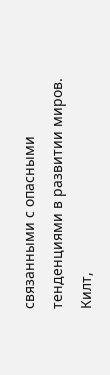связанными с опасными тенденциями в развитии миров. Килт,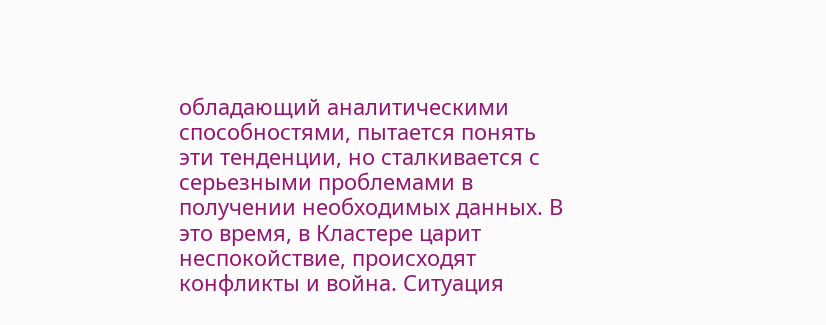обладающий аналитическими способностями, пытается понять эти тенденции, но сталкивается с серьезными проблемами в получении необходимых данных. В это время, в Кластере царит неспокойствие, происходят конфликты и война. Ситуация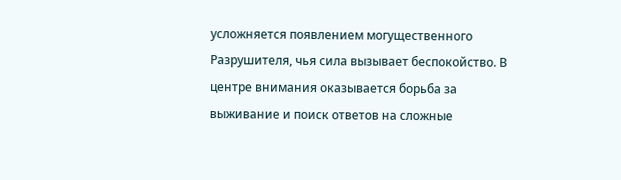усложняется появлением могущественного Разрушителя, чья сила вызывает беспокойство. В центре внимания оказывается борьба за выживание и поиск ответов на сложные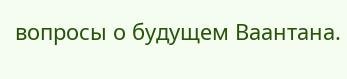вопросы о будущем Ваантана.